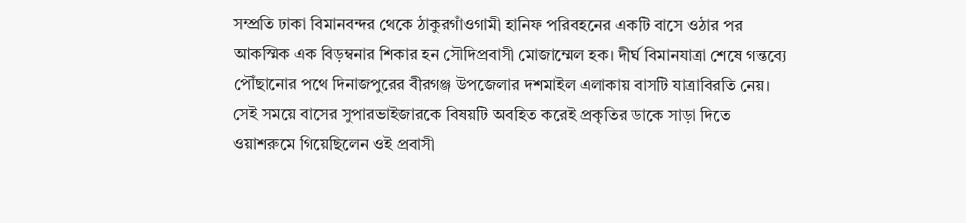সম্প্রতি ঢাকা বিমানবন্দর থেকে ঠাকুরগাঁওগামী হানিফ পরিবহনের একটি বাসে ওঠার পর আকস্মিক এক বিড়ম্বনার শিকার হন সৌদিপ্রবাসী মোজাম্মেল হক। দীর্ঘ বিমানযাত্রা শেষে গন্তব্যে পৌঁছানোর পথে দিনাজপুরের বীরগঞ্জ উপজেলার দশমাইল এলাকায় বাসটি যাত্রাবিরতি নেয়। সেই সময়ে বাসের সুপারভাইজারকে বিষয়টি অবহিত করেই প্রকৃতির ডাকে সাড়া দিতে ওয়াশরুমে গিয়েছিলেন ওই প্রবাসী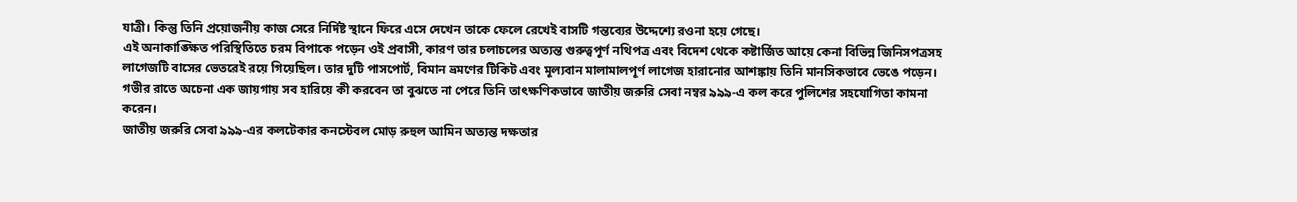যাত্রী। কিন্তু তিনি প্রয়োজনীয় কাজ সেরে নির্দিষ্ট স্থানে ফিরে এসে দেখেন তাকে ফেলে রেখেই বাসটি গন্তব্যের উদ্দেশ্যে রওনা হয়ে গেছে।
এই অনাকাঙ্ক্ষিত পরিস্থিতিতে চরম বিপাকে পড়েন ওই প্রবাসী, কারণ তার চলাচলের অত্যন্ত গুরুত্বপূর্ণ নথিপত্র এবং বিদেশ থেকে কষ্টার্জিত আয়ে কেনা বিভিন্ন জিনিসপত্রসহ লাগেজটি বাসের ভেতরেই রয়ে গিয়েছিল। তার দুটি পাসপোর্ট, বিমান ভ্রমণের টিকিট এবং মূল্যবান মালামালপূর্ণ লাগেজ হারানোর আশঙ্কায় তিনি মানসিকভাবে ভেঙে পড়েন। গভীর রাতে অচেনা এক জায়গায় সব হারিয়ে কী করবেন তা বুঝতে না পেরে তিনি তাৎক্ষণিকভাবে জাতীয় জরুরি সেবা নম্বর ৯৯৯-এ কল করে পুলিশের সহযোগিতা কামনা করেন।
জাতীয় জরুরি সেবা ৯৯৯-এর কলটেকার কনস্টেবল মোড় রুহুল আমিন অত্যন্ত দক্ষতার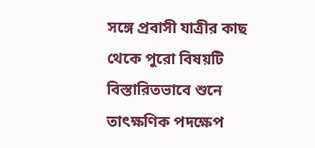সঙ্গে প্রবাসী যাত্রীর কাছ থেকে পুরো বিষয়টি বিস্তারিতভাবে শুনে তাৎক্ষণিক পদক্ষেপ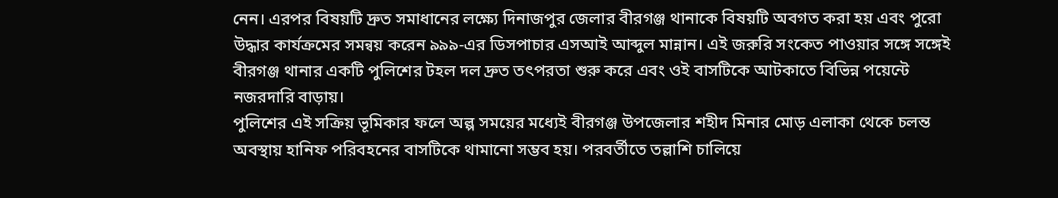নেন। এরপর বিষয়টি দ্রুত সমাধানের লক্ষ্যে দিনাজপুর জেলার বীরগঞ্জ থানাকে বিষয়টি অবগত করা হয় এবং পুরো উদ্ধার কার্যক্রমের সমন্বয় করেন ৯৯৯-এর ডিসপাচার এসআই আব্দুল মান্নান। এই জরুরি সংকেত পাওয়ার সঙ্গে সঙ্গেই বীরগঞ্জ থানার একটি পুলিশের টহল দল দ্রুত তৎপরতা শুরু করে এবং ওই বাসটিকে আটকাতে বিভিন্ন পয়েন্টে নজরদারি বাড়ায়।
পুলিশের এই সক্রিয় ভূমিকার ফলে অল্প সময়ের মধ্যেই বীরগঞ্জ উপজেলার শহীদ মিনার মোড় এলাকা থেকে চলন্ত অবস্থায় হানিফ পরিবহনের বাসটিকে থামানো সম্ভব হয়। পরবর্তীতে তল্লাশি চালিয়ে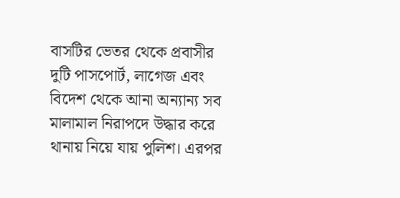বাসটির ভেতর থেকে প্রবাসীর দুটি পাসপোর্ট, লাগেজ এবং বিদেশ থেকে আনা অন্যান্য সব মালামাল নিরাপদে উদ্ধার করে থানায় নিয়ে যায় পুলিশ। এরপর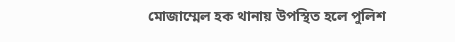মোজাম্মেল হক থানায় উপস্থিত হলে পুলিশ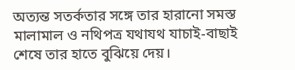অত্যন্ত সতর্কতার সঙ্গে তার হারানো সমস্ত মালামাল ও নথিপত্র যথাযথ যাচাই-বাছাই শেষে তার হাতে বুঝিয়ে দেয়।